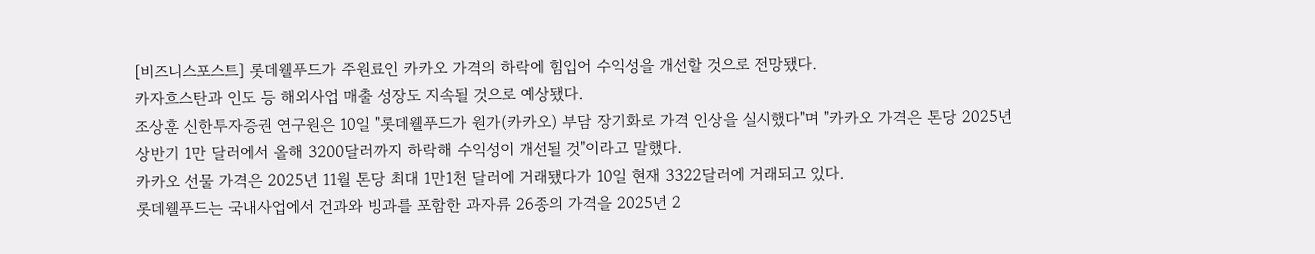[비즈니스포스트] 롯데웰푸드가 주원료인 카카오 가격의 하락에 힘입어 수익성을 개선할 것으로 전망됐다.
카자흐스탄과 인도 등 해외사업 매출 성장도 지속될 것으로 예상됐다.
조상훈 신한투자증권 연구원은 10일 "롯데웰푸드가 원가(카카오) 부담 장기화로 가격 인상을 실시했다"며 "카카오 가격은 톤당 2025년 상반기 1만 달러에서 올해 3200달러까지 하락해 수익성이 개선될 것"이라고 말했다.
카카오 선물 가격은 2025년 11월 톤당 최대 1만1천 달러에 거래됐다가 10일 현재 3322달러에 거래되고 있다.
롯데웰푸드는 국내사업에서 건과와 빙과를 포함한 과자류 26종의 가격을 2025년 2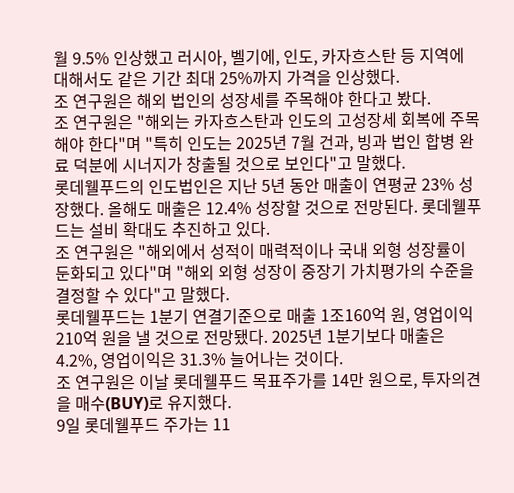월 9.5% 인상했고 러시아, 벨기에, 인도, 카자흐스탄 등 지역에 대해서도 같은 기간 최대 25%까지 가격을 인상했다.
조 연구원은 해외 법인의 성장세를 주목해야 한다고 봤다.
조 연구원은 "해외는 카자흐스탄과 인도의 고성장세 회복에 주목해야 한다"며 "특히 인도는 2025년 7월 건과, 빙과 법인 합병 완료 덕분에 시너지가 창출될 것으로 보인다"고 말했다.
롯데웰푸드의 인도법인은 지난 5년 동안 매출이 연평균 23% 성장했다. 올해도 매출은 12.4% 성장할 것으로 전망된다. 롯데웰푸드는 설비 확대도 추진하고 있다.
조 연구원은 "해외에서 성적이 매력적이나 국내 외형 성장률이 둔화되고 있다"며 "해외 외형 성장이 중장기 가치평가의 수준을 결정할 수 있다"고 말했다.
롯데웰푸드는 1분기 연결기준으로 매출 1조160억 원, 영업이익 210억 원을 낼 것으로 전망됐다. 2025년 1분기보다 매출은 4.2%, 영업이익은 31.3% 늘어나는 것이다.
조 연구원은 이날 롯데웰푸드 목표주가를 14만 원으로, 투자의견을 매수(BUY)로 유지했다.
9일 롯데웰푸드 주가는 11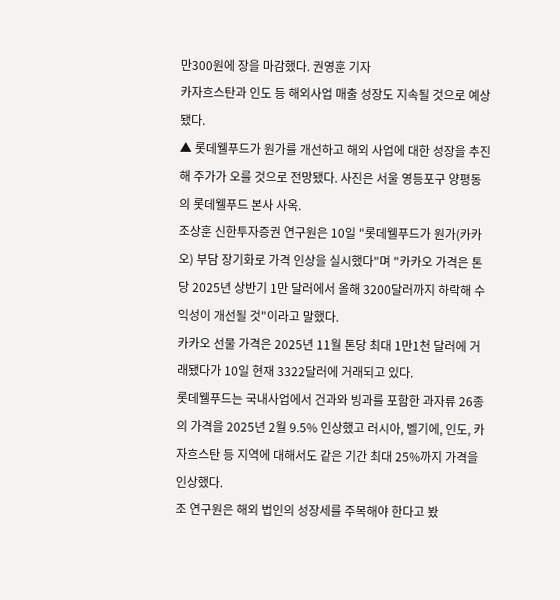만300원에 장을 마감했다. 권영훈 기자
카자흐스탄과 인도 등 해외사업 매출 성장도 지속될 것으로 예상됐다.
▲ 롯데웰푸드가 원가를 개선하고 해외 사업에 대한 성장을 추진해 주가가 오를 것으로 전망됐다. 사진은 서울 영등포구 양평동의 롯데웰푸드 본사 사옥.
조상훈 신한투자증권 연구원은 10일 "롯데웰푸드가 원가(카카오) 부담 장기화로 가격 인상을 실시했다"며 "카카오 가격은 톤당 2025년 상반기 1만 달러에서 올해 3200달러까지 하락해 수익성이 개선될 것"이라고 말했다.
카카오 선물 가격은 2025년 11월 톤당 최대 1만1천 달러에 거래됐다가 10일 현재 3322달러에 거래되고 있다.
롯데웰푸드는 국내사업에서 건과와 빙과를 포함한 과자류 26종의 가격을 2025년 2월 9.5% 인상했고 러시아, 벨기에, 인도, 카자흐스탄 등 지역에 대해서도 같은 기간 최대 25%까지 가격을 인상했다.
조 연구원은 해외 법인의 성장세를 주목해야 한다고 봤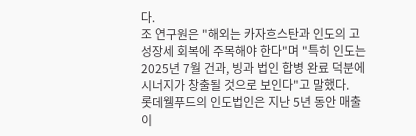다.
조 연구원은 "해외는 카자흐스탄과 인도의 고성장세 회복에 주목해야 한다"며 "특히 인도는 2025년 7월 건과, 빙과 법인 합병 완료 덕분에 시너지가 창출될 것으로 보인다"고 말했다.
롯데웰푸드의 인도법인은 지난 5년 동안 매출이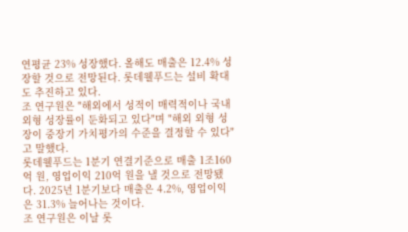연평균 23% 성장했다. 올해도 매출은 12.4% 성장할 것으로 전망된다. 롯데웰푸드는 설비 확대도 추진하고 있다.
조 연구원은 "해외에서 성적이 매력적이나 국내 외형 성장률이 둔화되고 있다"며 "해외 외형 성장이 중장기 가치평가의 수준을 결정할 수 있다"고 말했다.
롯데웰푸드는 1분기 연결기준으로 매출 1조160억 원, 영업이익 210억 원을 낼 것으로 전망됐다. 2025년 1분기보다 매출은 4.2%, 영업이익은 31.3% 늘어나는 것이다.
조 연구원은 이날 롯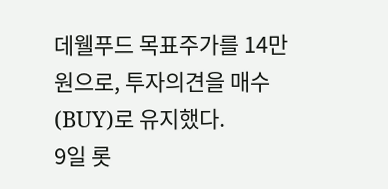데웰푸드 목표주가를 14만 원으로, 투자의견을 매수(BUY)로 유지했다.
9일 롯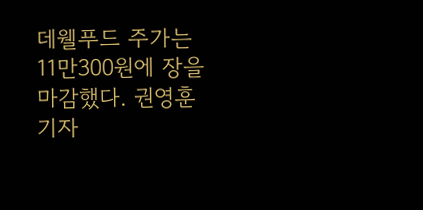데웰푸드 주가는 11만300원에 장을 마감했다. 권영훈 기자